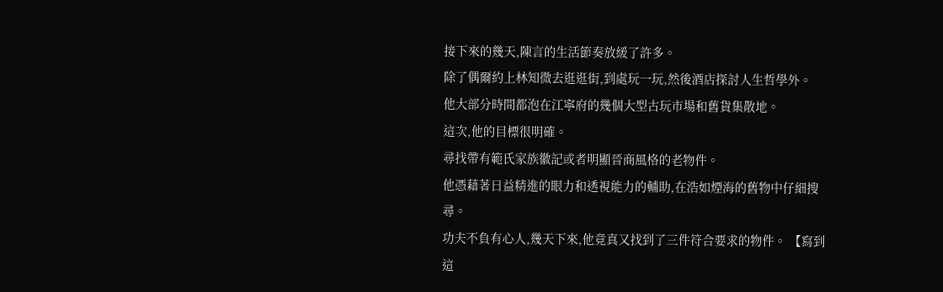接下來的幾天,陳言的生活節奏放緩了許多。
除了偶爾約上林知微去逛逛街,到處玩一玩,然後酒店探討人生哲學外。
他大部分時間都泡在江寧府的幾個大型古玩市場和舊貨集散地。
這次,他的目標很明確。
尋找帶有範氏家族徽記或者明顯晉商風格的老物件。
他憑藉著日益精進的眼力和透視能力的輔助,在浩如煙海的舊物中仔細搜尋。
功夫不負有心人,幾天下來,他竟真又找到了三件符合要求的物件。 【寫到這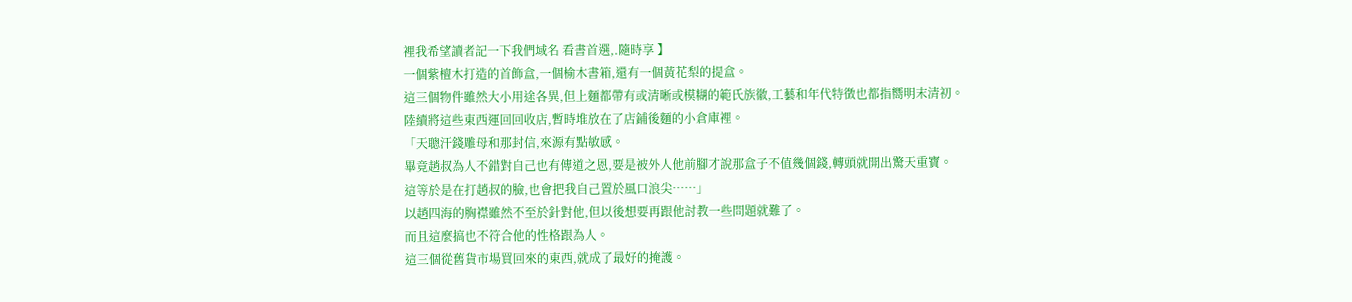裡我希望讀者記一下我們域名 看書首選,.隨時享 】
一個紫檀木打造的首飾盒,一個榆木書箱,還有一個黃花梨的提盒。
這三個物件雖然大小用途各異,但上麵都帶有或清晰或模糊的範氏族徽,工藝和年代特徵也都指嚮明末清初。
陸續將這些東西運回回收店,暫時堆放在了店鋪後麵的小倉庫裡。
「天聰汗錢雕母和那封信,來源有點敏感。
畢竟趙叔為人不錯對自己也有傳道之恩,要是被外人他前腳才說那盒子不值幾個錢,轉頭就開出驚天重寶。
這等於是在打趙叔的臉,也會把我自己置於風口浪尖……」
以趙四海的胸襟雖然不至於針對他,但以後想要再跟他討教一些問題就難了。
而且這麼搞也不符合他的性格跟為人。
這三個從舊貨市場買回來的東西,就成了最好的掩護。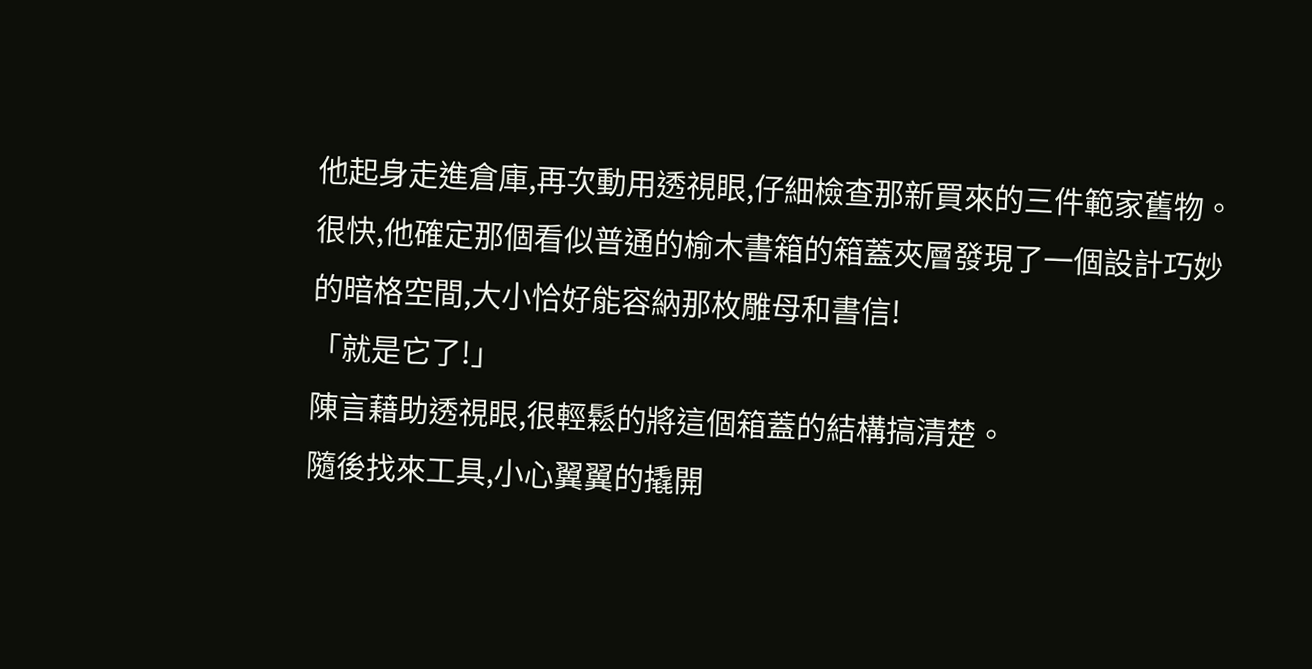他起身走進倉庫,再次動用透視眼,仔細檢查那新買來的三件範家舊物。
很快,他確定那個看似普通的榆木書箱的箱蓋夾層發現了一個設計巧妙的暗格空間,大小恰好能容納那枚雕母和書信!
「就是它了!」
陳言藉助透視眼,很輕鬆的將這個箱蓋的結構搞清楚。
隨後找來工具,小心翼翼的撬開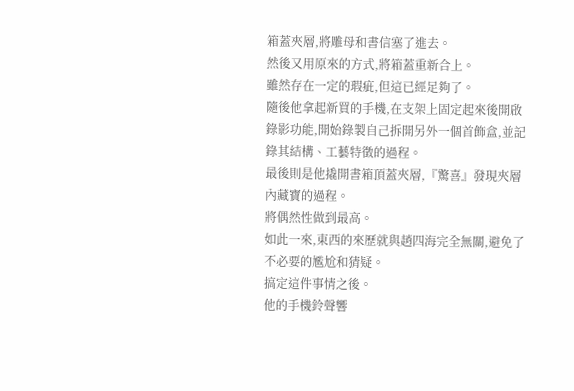箱蓋夾層,將雕母和書信塞了進去。
然後又用原來的方式,將箱蓋重新合上。
雖然存在一定的瑕疵,但這已經足夠了。
隨後他拿起新買的手機,在支架上固定起來後開啟錄影功能,開始錄製自己拆開另外一個首飾盒,並記錄其結構、工藝特徵的過程。
最後則是他撬開書箱頂蓋夾層,『驚喜』發現夾層內藏寶的過程。
將偶然性做到最高。
如此一來,東西的來歷就與趙四海完全無關,避免了不必要的尷尬和猜疑。
搞定這件事情之後。
他的手機鈴聲響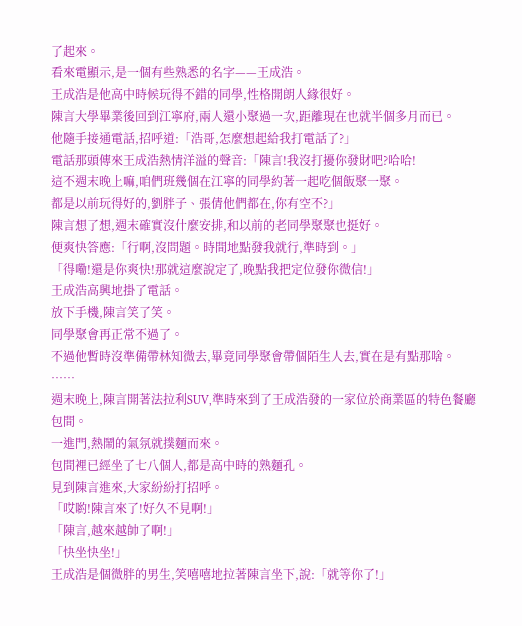了起來。
看來電顯示,是一個有些熟悉的名字——王成浩。
王成浩是他高中時候玩得不錯的同學,性格開朗人緣很好。
陳言大學畢業後回到江寧府,兩人還小聚過一次,距離現在也就半個多月而已。
他隨手接通電話,招呼道:「浩哥,怎麼想起給我打電話了?」
電話那頭傳來王成浩熱情洋溢的聲音:「陳言!我沒打擾你發財吧?哈哈!
這不週末晚上嘛,咱們班幾個在江寧的同學約著一起吃個飯聚一聚。
都是以前玩得好的,劉胖子、張倩他們都在,你有空不?」
陳言想了想,週末確實沒什麼安排,和以前的老同學聚聚也挺好。
便爽快答應:「行啊,沒問題。時間地點發我就行,準時到。」
「得嘞!還是你爽快!那就這麼說定了,晚點我把定位發你微信!」
王成浩高興地掛了電話。
放下手機,陳言笑了笑。
同學聚會再正常不過了。
不過他暫時沒準備帶林知微去,畢竟同學聚會帶個陌生人去,實在是有點那啥。
……
週末晚上,陳言開著法拉利SUV,準時來到了王成浩發的一家位於商業區的特色餐廳包間。
一進門,熱鬧的氣氛就撲麵而來。
包間裡已經坐了七八個人,都是高中時的熟麵孔。
見到陳言進來,大家紛紛打招呼。
「哎喲!陳言來了!好久不見啊!」
「陳言,越來越帥了啊!」
「快坐快坐!」
王成浩是個微胖的男生,笑嘻嘻地拉著陳言坐下,說:「就等你了!」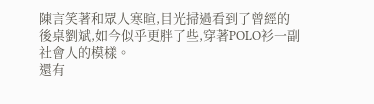陳言笑著和眾人寒暄,目光掃過看到了曾經的後桌劉斌,如今似乎更胖了些,穿著POLO衫一副社會人的模樣。
還有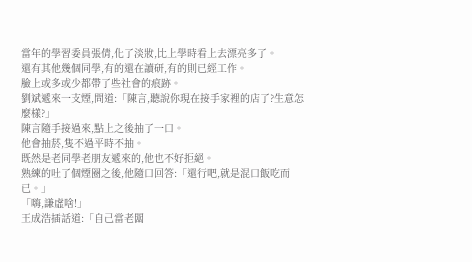當年的學習委員張倩,化了淡妝,比上學時看上去漂亮多了。
還有其他幾個同學,有的還在讀研,有的則已經工作。
臉上或多或少都帶了些社會的痕跡。
劉斌遞來一支煙,問道:「陳言,聽說你現在接手家裡的店了?生意怎麼樣?」
陳言隨手接過來,點上之後抽了一口。
他會抽菸,隻不過平時不抽。
既然是老同學老朋友遞來的,他也不好拒絕。
熟練的吐了個煙圈之後,他隨口回答:「還行吧,就是混口飯吃而已。」
「嗨,謙虛啥!」
王成浩插話道:「自己當老闆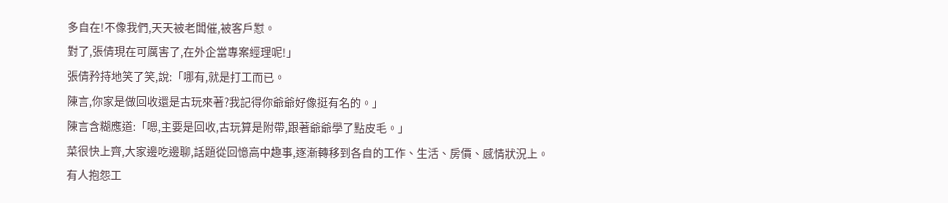多自在!不像我們,天天被老闆催,被客戶懟。
對了,張倩現在可厲害了,在外企當專案經理呢!」
張倩矜持地笑了笑,說:「哪有,就是打工而已。
陳言,你家是做回收還是古玩來著?我記得你爺爺好像挺有名的。」
陳言含糊應道:「嗯,主要是回收,古玩算是附帶,跟著爺爺學了點皮毛。」
菜很快上齊,大家邊吃邊聊,話題從回憶高中趣事,逐漸轉移到各自的工作、生活、房價、感情狀況上。
有人抱怨工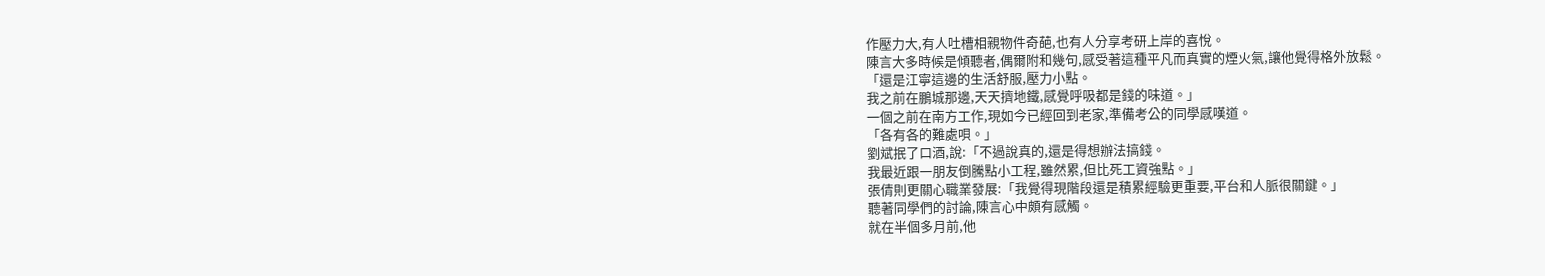作壓力大,有人吐槽相親物件奇葩,也有人分享考研上岸的喜悅。
陳言大多時候是傾聽者,偶爾附和幾句,感受著這種平凡而真實的煙火氣,讓他覺得格外放鬆。
「還是江寧這邊的生活舒服,壓力小點。
我之前在鵬城那邊,天天擠地鐵,感覺呼吸都是錢的味道。」
一個之前在南方工作,現如今已經回到老家,準備考公的同學感嘆道。
「各有各的難處唄。」
劉斌抿了口酒,說:「不過說真的,還是得想辦法搞錢。
我最近跟一朋友倒騰點小工程,雖然累,但比死工資強點。」
張倩則更關心職業發展:「我覺得現階段還是積累經驗更重要,平台和人脈很關鍵。」
聽著同學們的討論,陳言心中頗有感觸。
就在半個多月前,他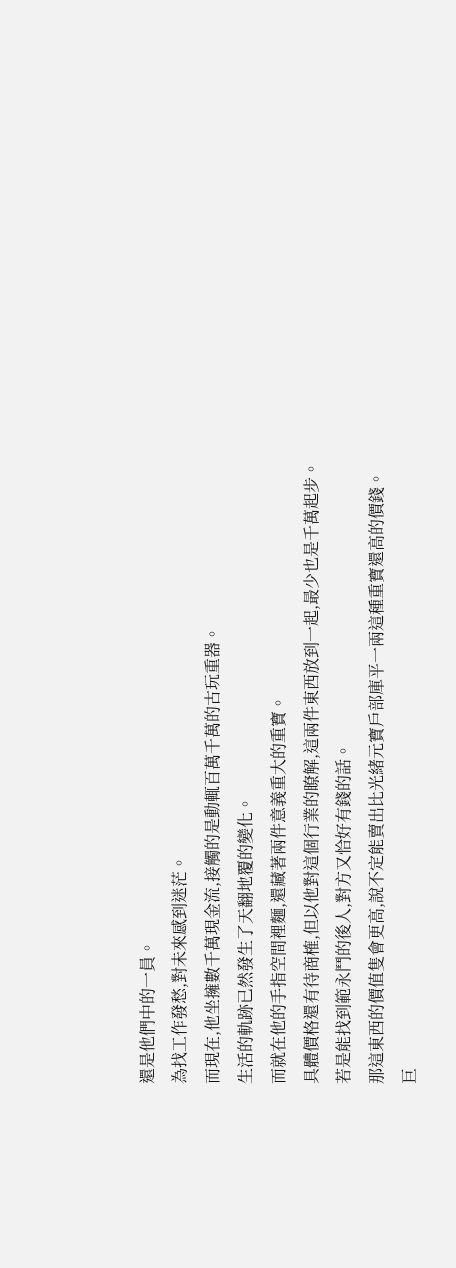還是他們中的一員。
為找工作發愁,對未來感到迷茫。
而現在,他坐擁數千萬現金流,接觸的是動輒百萬千萬的古玩重器。
生活的軌跡已然發生了天翻地覆的變化。
而就在他的手指空間裡麵,還藏著兩件意義重大的重寶。
具體價格還有待商榷,但以他對這個行業的瞭解,這兩件東西放到一起,最少也是千萬起步。
若是能找到範永鬥的後人,對方又恰好有錢的話。
那這東西的價值隻會更高,說不定能賣出比光緒元寶戶部庫平一兩這種重寶還高的價錢。
巨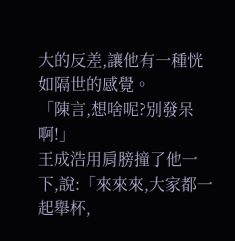大的反差,讓他有一種恍如隔世的感覺。
「陳言,想啥呢?別發呆啊!」
王成浩用肩膀撞了他一下,說:「來來來,大家都一起舉杯,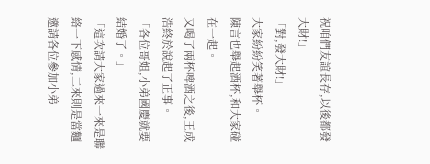祝咱們友誼長存,以後都發大財!」
「對,發大財!」
大家紛紛笑著舉杯。
陳言也舉起酒杯,和大家碰在一起。
又喝了兩杯啤酒之後,王成浩終於說起了正事。
「各位哥姐,小弟國慶就要結婚了。」
「這次請大家過來一來是聯絡一下感情,二來則是當麵邀請各位參加小弟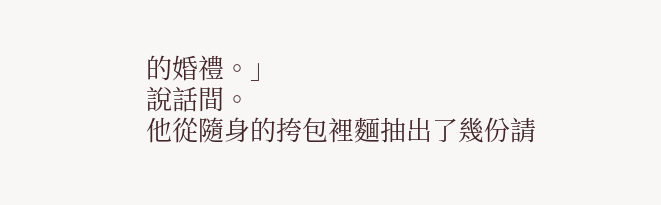的婚禮。」
說話間。
他從隨身的挎包裡麵抽出了幾份請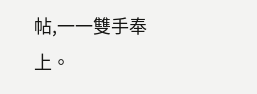帖,一一雙手奉上。